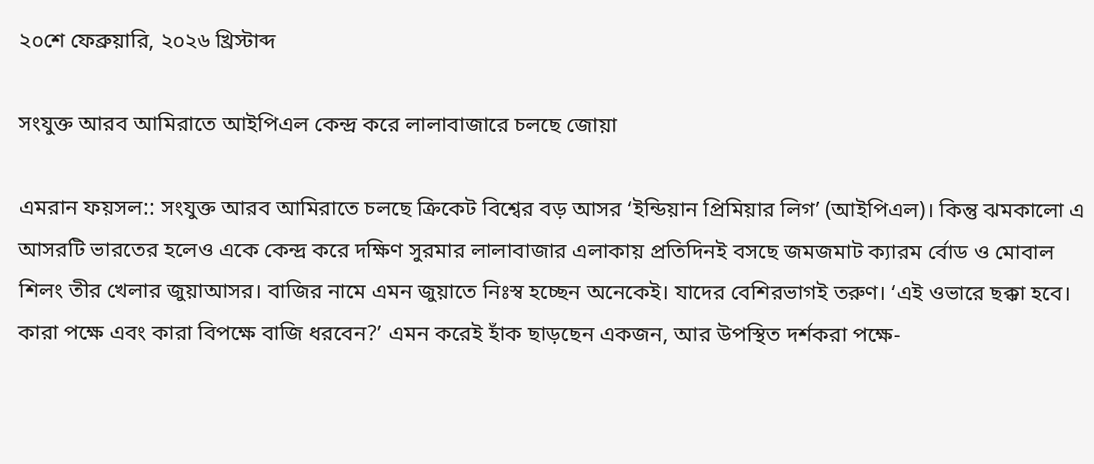২০শে ফেব্রুয়ারি, ২০২৬ খ্রিস্টাব্দ

সংযুক্ত আরব আমিরাতে আইপিএল কেন্দ্র করে লালাবাজারে চলছে জোয়া

এমরান ফয়সল:: সংযুক্ত আরব আমিরাতে চলছে ক্রিকেট বিশ্বের বড় আসর ‘ইন্ডিয়ান প্রিমিয়ার লিগ’ (আইপিএল)। কিন্তু ঝমকালো এ আসরটি ভারতের হলেও একে কেন্দ্র করে দক্ষিণ সুরমার লালাবাজার এলাকায় প্রতিদিনই বসছে জমজমাট ক্যারম র্বোড ও মোবাল শিলং তীর খেলার জুয়াআসর। বাজির নামে এমন জুয়াতে নিঃস্ব হচ্ছেন অনেকেই। যাদের বেশিরভাগই তরুণ। ‘এই ওভারে ছক্কা হবে। কারা পক্ষে এবং কারা বিপক্ষে বাজি ধরবেন?’ এমন করেই হাঁক ছাড়ছেন একজন, আর উপস্থিত দর্শকরা পক্ষে-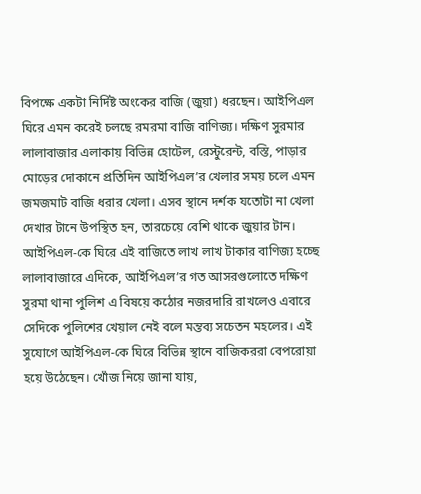বিপক্ষে একটা নির্দিষ্ট অংকের বাজি (জুয়া) ধরছেন। আইপিএল ঘিরে এমন করেই চলছে রমরমা বাজি বাণিজ্য। দক্ষিণ সুরমার লালাবাজার এলাকায় বিভিন্ন হোটেল, রেস্টুরেন্ট, বস্তি, পাড়ার মোড়ের দোকানে প্রতিদিন আইপিএল’র খেলার সময় চলে এমন জমজমাট বাজি ধরার খেলা। এসব স্থানে দর্শক যতোটা না খেলা দেখার টানে উপস্থিত হন, তারচেয়ে বেশি থাকে জুয়ার টান। আইপিএল-কে ঘিরে এই বাজিতে লাখ লাখ টাকার বাণিজ্য হচ্ছে লালাবাজারে এদিকে, আইপিএল’র গত আসরগুলোতে দক্ষিণ সুরমা থানা পুলিশ এ বিষয়ে কঠোর নজরদারি রাখলেও এবারে সেদিকে পুলিশের খেয়াল নেই বলে মন্তব্য সচেতন মহলের। এই সুযোগে আইপিএল-কে ঘিরে বিভিন্ন স্থানে বাজিকররা বেপরোয়া হয়ে উঠেছেন। খোঁজ নিয়ে জানা যায়,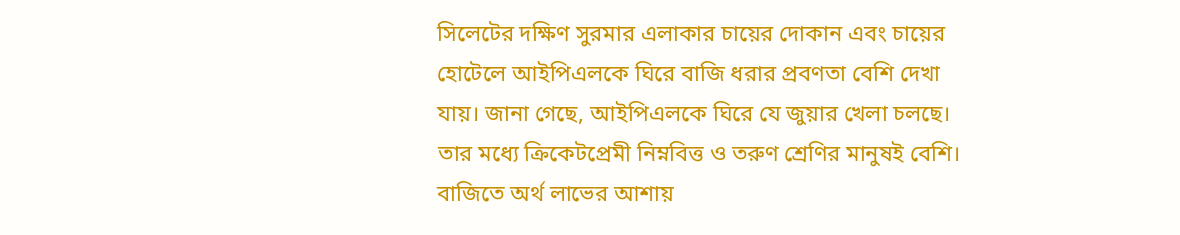সিলেটের দক্ষিণ সুরমার এলাকার চায়ের দোকান এবং চায়ের হোটেলে আইপিএলকে ঘিরে বাজি ধরার প্রবণতা বেশি দেখা যায়। জানা গেছে, আইপিএলকে ঘিরে যে জুয়ার খেলা চলছে। তার মধ্যে ক্রিকেটপ্রেমী নিম্নবিত্ত ও তরুণ শ্রেণির মানুষই বেশি। বাজিতে অর্থ লাভের আশায়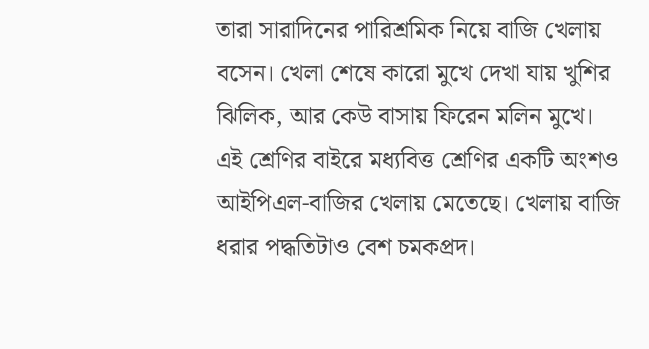তারা সারাদিনের পারিশ্রমিক নিয়ে বাজি খেলায় বসেন। খেলা শেষে কারো মুখে দেখা যায় খুশির ঝিলিক, আর কেউ বাসায় ফিরেন মলিন মুখে। এই শ্রেণির বাইরে মধ্যবিত্ত শ্রেণির একটি অংশও আইপিএল-বাজির খেলায় মেতেছে। খেলায় বাজি ধরার পদ্ধতিটাও বেশ চমকপ্রদ।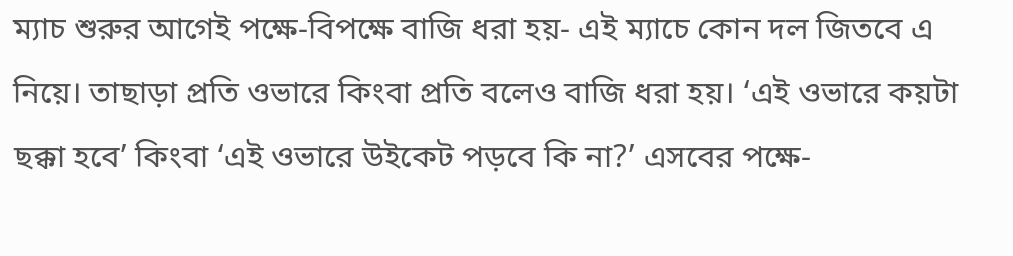ম্যাচ শুরুর আগেই পক্ষে-বিপক্ষে বাজি ধরা হয়- এই ম্যাচে কোন দল জিতবে এ নিয়ে। তাছাড়া প্রতি ওভারে কিংবা প্রতি বলেও বাজি ধরা হয়। ‘এই ওভারে কয়টা ছক্কা হবে’ কিংবা ‘এই ওভারে উইকেট পড়বে কি না?’ এসবের পক্ষে-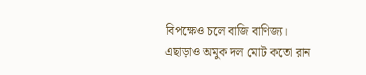বিপক্ষেও চলে বাজি বাণিজ্য। এছাড়াও অমুক দল মোট কতো রান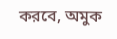করবে, অমুক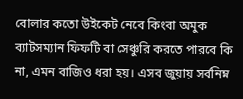বোলার কতো উইকেট নেবে কিংবা অমুক ব্যাটসম্যান ফিফটি বা সেঞ্চুরি করতে পারবে কি না, এমন বাজিও ধরা হয়। এসব জুয়ায় সর্বনিম্ন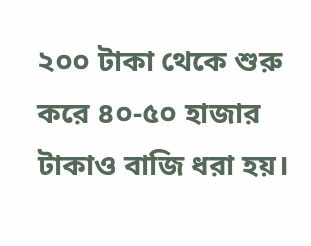২০০ টাকা থেকে শুরু করে ৪০-৫০ হাজার টাকাও বাজি ধরা হয়।